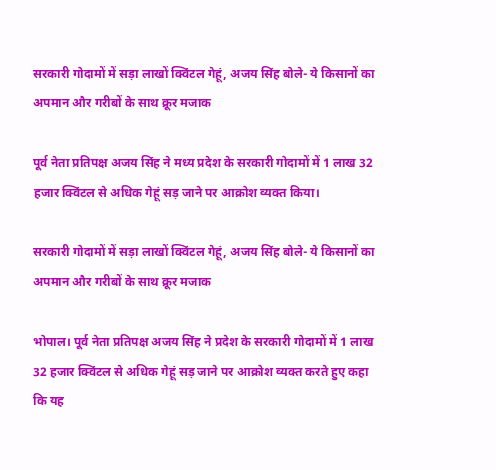सरकारी गोदामों में सड़ा लाखों क्विंटल गेहूं, अजय सिंह बोले- ये किसानों का अपमान और गरीबों के साथ क्रूर मजाक

पूर्व नेता प्रतिपक्ष अजय सिंह ने मध्य प्रदेश के सरकारी गोदामों में 1 लाख 32 हजार क्विंटल से अधिक गेहूं सड़ जाने पर आक्रोश व्यक्त किया।

सरकारी गोदामों में सड़ा लाखों क्विंटल गेहूं, अजय सिंह बोले- ये किसानों का अपमान और गरीबों के साथ क्रूर मजाक

भोपाल। पूर्व नेता प्रतिपक्ष अजय सिंह ने प्रदेश के सरकारी गोदामों में 1 लाख 32 हजार क्विंटल से अधिक गेहूं सड़ जाने पर आक्रोश व्यक्त करते हुए कहा कि यह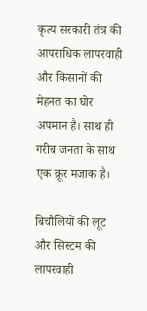कृत्य सरकारी तंत्र की आपराधिक लापरवाही और किसानों की मेहनत का घोर अपमान है। साथ ही गरीब जनता के साथ एक क्रूर मजाक है।

बिचौलियों की लूट और सिस्टम की लापरवाही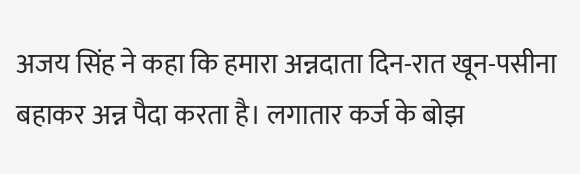अजय सिंह ने कहा कि हमारा अन्नदाता दिन-रात खून-पसीना बहाकर अन्न पैदा करता है। लगातार कर्ज के बोझ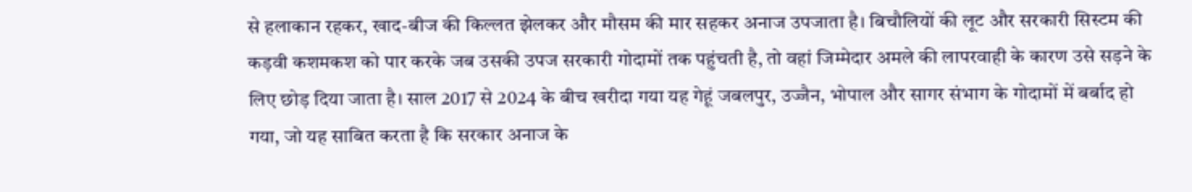से हलाकान रहकर, खाद-बीज की किल्लत झेलकर और मौसम की मार सहकर अनाज उपजाता है। बिचौलियों की लूट और सरकारी सिस्टम की कड़वी कशमकश को पार करके जब उसकी उपज सरकारी गोदामों तक पहुंचती है, तो वहां जिम्मेदार अमले की लापरवाही के कारण उसे सड़ने के लिए छोड़ दिया जाता है। साल 2017 से 2024 के बीच खरीदा गया यह गेहूं जबलपुर, उज्जैन, भोपाल और सागर संभाग के गोदामों में बर्बाद हो गया, जो यह साबित करता है कि सरकार अनाज के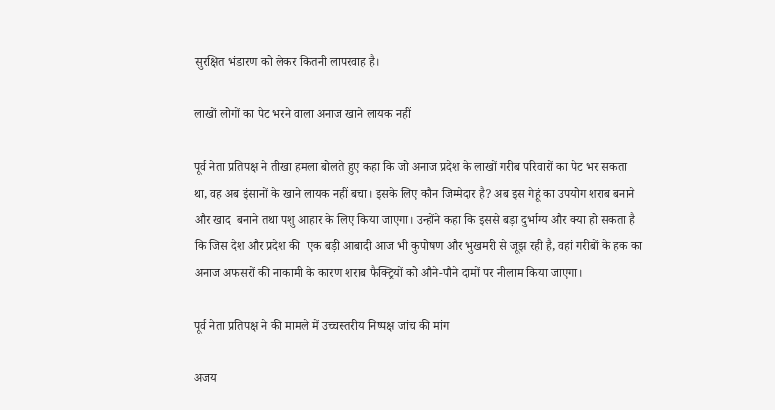सुरक्षित भंडारण को लेकर कितनी लापरवाह है।

लाखों लोगों का पेट भरने वाला अनाज खाने लायक नहीं

पूर्व नेता प्रतिपक्ष ने तीखा हमला बोलते हुए कहा कि जो अनाज प्रदेश के लाखों गरीब परिवारों का पेट भर सकता था, वह अब इंसानों के खाने लायक नहीं बचा। इसके लिए कौन जिम्मेदार है? अब इस गेहूं का उपयोग शराब बनाने और खाद  बनाने तथा पशु आहार के लिए किया जाएगा। उन्होंने कहा कि इससे बड़ा दुर्भाग्य और क्या हो सकता है कि जिस देश और प्रदेश की  एक बड़ी आबादी आज भी कुपोषण और भुखमरी से जूझ रही है, वहां गरीबों के हक का अनाज अफसरों की नाकामी के कारण शराब फैक्ट्रियों को औने-पौने दामों पर नीलाम किया जाएगा।

पूर्व नेता प्रतिपक्ष ने की मामले में उच्चस्तरीय निष्पक्ष जांच की मांग

अजय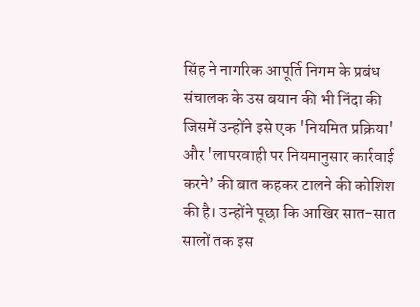सिंह ने नागरिक आपूर्ति निगम के प्रबंध संचालक के उस बयान की भी निंदा की जिसमें उन्होंने इसे एक 'नियमित प्रक्रिया' और 'लापरवाही पर नियमानुसार कार्रवाई करने’ की बात कहकर टालने की कोशिश की है। उन्होंने पूछा कि आखिर सात-सात सालों तक इस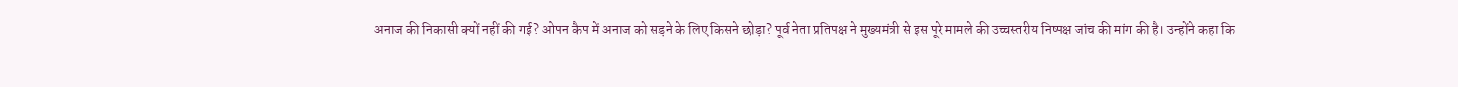अनाज की निकासी क्यों नहीं की गई? ओपन कैप में अनाज को सड़ने के लिए किसने छोड़ा? पूर्व नेता प्रतिपक्ष ने मुख्यमंत्री से इस पूरे मामले की उच्चस्तरीय निष्पक्ष जांच की मांग की है। उन्होंने कहा कि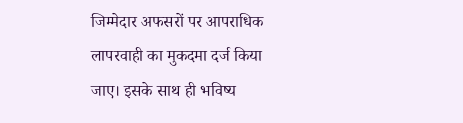जिम्मेदार अफसरों पर आपराधिक लापरवाही का मुकदमा दर्ज किया जाए। इसके साथ ही भविष्य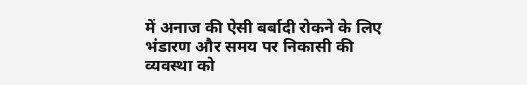में अनाज की ऐसी बर्बादी रोकने के लिए भंडारण और समय पर निकासी की व्यवस्था को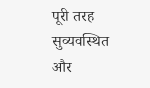पूरी तरह सुव्यवस्थित और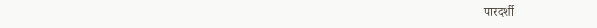पारदर्शी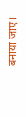बनाया जाए।